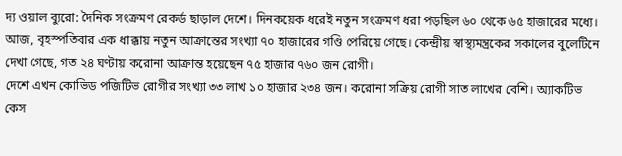দ্য ওয়াল ব্যুরো: দৈনিক সংক্রমণ রেকর্ড ছাড়াল দেশে। দিনকয়েক ধরেই নতুন সংক্রমণ ধরা পড়ছিল ৬০ থেকে ৬৫ হাজারের মধ্যে। আজ, বৃহস্পতিবার এক ধাক্কায় নতুন আক্রান্তের সংখ্যা ৭০ হাজারের গণ্ডি পেরিয়ে গেছে। কেন্দ্রীয় স্বাস্থ্যমন্ত্রকের সকালের বুলেটিনে দেখা গেছে, গত ২৪ ঘণ্টায় করোনা আক্রান্ত হয়েছেন ৭৫ হাজার ৭৬০ জন রোগী।
দেশে এখন কোভিড পজিটিভ রোগীর সংখ্যা ৩৩ লাখ ১০ হাজার ২৩৪ জন। করোনা সক্রিয় রোগী সাত লাখের বেশি। অ্যাকটিভ কেস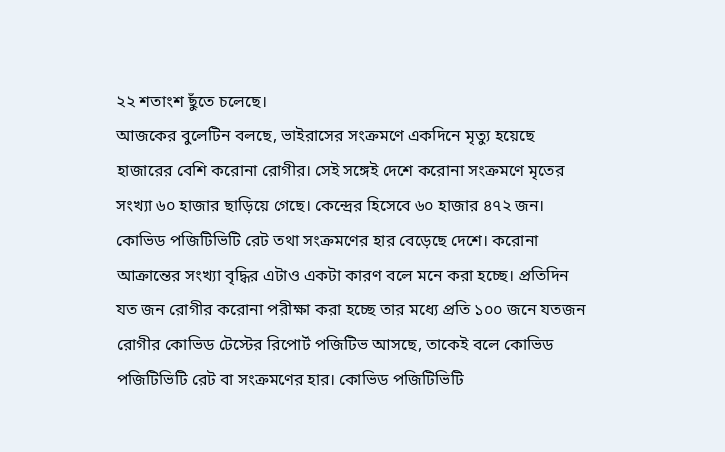২২ শতাংশ ছুঁতে চলেছে।
আজকের বুলেটিন বলছে, ভাইরাসের সংক্রমণে একদিনে মৃত্যু হয়েছে হাজারের বেশি করোনা রোগীর। সেই সঙ্গেই দেশে করোনা সংক্রমণে মৃতের সংখ্যা ৬০ হাজার ছাড়িয়ে গেছে। কেন্দ্রের হিসেবে ৬০ হাজার ৪৭২ জন।
কোভিড পজিটিভিটি রেট তথা সংক্রমণের হার বেড়েছে দেশে। করোনা আক্রান্তের সংখ্যা বৃদ্ধির এটাও একটা কারণ বলে মনে করা হচ্ছে। প্রতিদিন যত জন রোগীর করোনা পরীক্ষা করা হচ্ছে তার মধ্যে প্রতি ১০০ জনে যতজন রোগীর কোভিড টেস্টের রিপোর্ট পজিটিভ আসছে, তাকেই বলে কোভিড পজিটিভিটি রেট বা সংক্রমণের হার। কোভিড পজিটিভিটি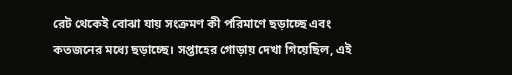রেট থেকেই বোঝা যায় সংক্রমণ কী পরিমাণে ছড়াচ্ছে এবং কতজনের মধ্যে ছড়াচ্ছে। সপ্তাহের গোড়ায় দেখা গিয়েছিল, এই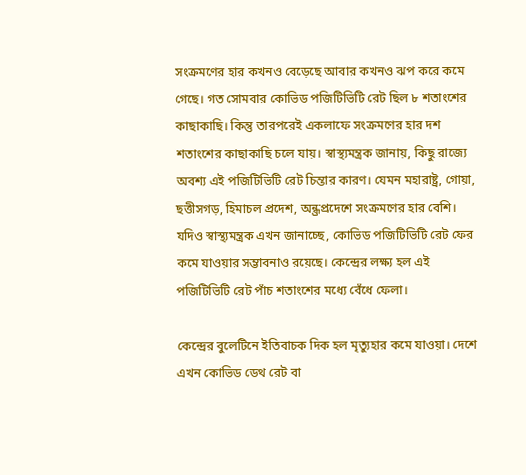সংক্রমণের হার কখনও বেড়েছে আবার কখনও ঝপ করে কমে গেছে। গত সোমবার কোভিড পজিটিভিটি রেট ছিল ৮ শতাংশের কাছাকাছি। কিন্তু তারপরেই একলাফে সংক্রমণের হার দশ শতাংশের কাছাকাছি চলে যায়। স্বাস্থ্যমন্ত্রক জানায়, কিছু রাজ্যে অবশ্য এই পজিটিভিটি রেট চিন্তার কারণ। যেমন মহারাষ্ট্র, গোয়া, ছত্তীসগড়, হিমাচল প্রদেশ, অন্ধ্রপ্রদেশে সংক্রমণের হার বেশি। যদিও স্বাস্থ্যমন্ত্রক এখন জানাচ্ছে, কোভিড পজিটিভিটি রেট ফের কমে যাওয়ার সম্ভাবনাও রয়েছে। কেন্দ্রের লক্ষ্য হল এই পজিটিভিটি রেট পাঁচ শতাংশের মধ্যে বেঁধে ফেলা।

কেন্দ্রের বুলেটিনে ইতিবাচক দিক হল মৃত্যুহার কমে যাওয়া। দেশে এখন কোভিড ডেথ রেট বা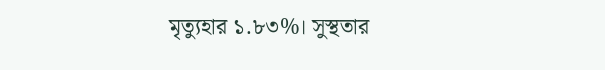মৃত্যুহার ১.৮৩%। সুস্থতার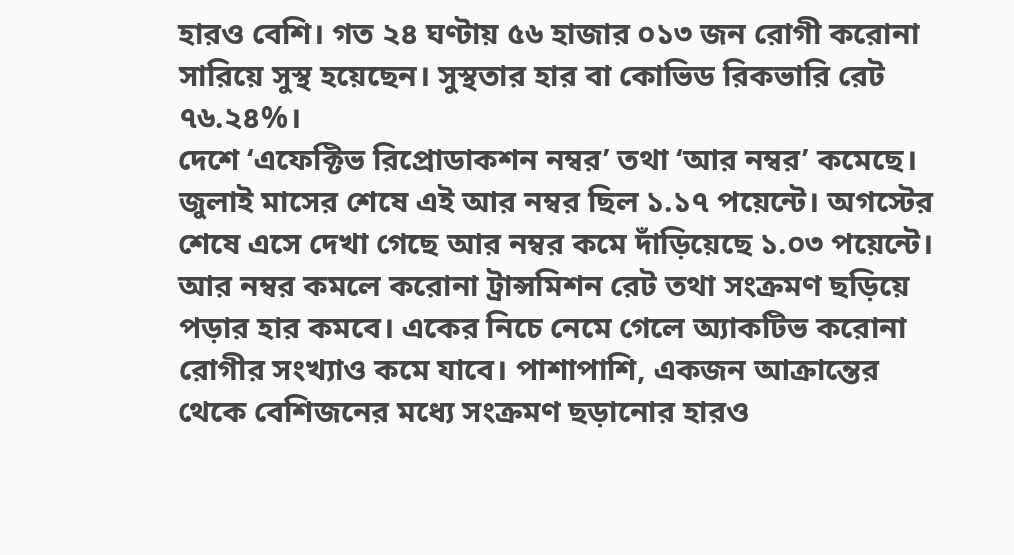হারও বেশি। গত ২৪ ঘণ্টায় ৫৬ হাজার ০১৩ জন রোগী করোনা সারিয়ে সুস্থ হয়েছেন। সুস্থতার হার বা কোভিড রিকভারি রেট ৭৬.২৪%।
দেশে ‘এফেক্টিভ রিপ্রোডাকশন নম্বর’ তথা ‘আর নম্বর’ কমেছে। জুলাই মাসের শেষে এই আর নম্বর ছিল ১.১৭ পয়েন্টে। অগস্টের শেষে এসে দেখা গেছে আর নম্বর কমে দাঁড়িয়েছে ১.০৩ পয়েন্টে। আর নম্বর কমলে করোনা ট্রান্সমিশন রেট তথা সংক্রমণ ছড়িয়ে পড়ার হার কমবে। একের নিচে নেমে গেলে অ্যাকটিভ করোনা রোগীর সংখ্যাও কমে যাবে। পাশাপাশি, একজন আক্রান্তের থেকে বেশিজনের মধ্যে সংক্রমণ ছড়ানোর হারও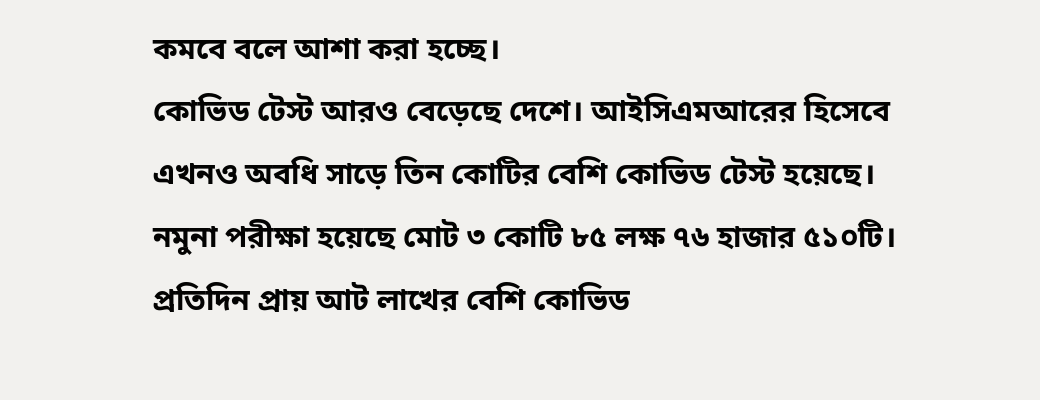কমবে বলে আশা করা হচ্ছে।
কোভিড টেস্ট আরও বেড়েছে দেশে। আইসিএমআরের হিসেবে এখনও অবধি সাড়ে তিন কোটির বেশি কোভিড টেস্ট হয়েছে। নমুনা পরীক্ষা হয়েছে মোট ৩ কোটি ৮৫ লক্ষ ৭৬ হাজার ৫১০টি। প্রতিদিন প্রায় আট লাখের বেশি কোভিড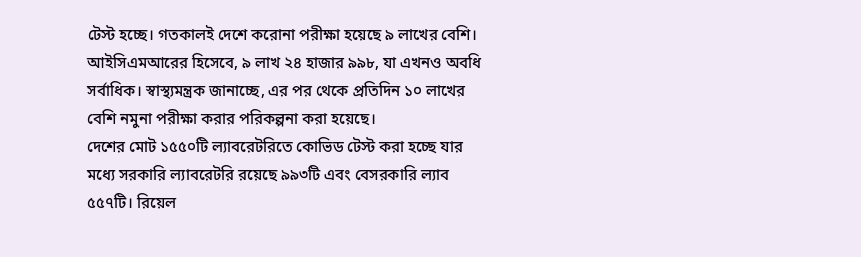টেস্ট হচ্ছে। গতকালই দেশে করোনা পরীক্ষা হয়েছে ৯ লাখের বেশি। আইসিএমআরের হিসেবে, ৯ লাখ ২৪ হাজার ৯৯৮, যা এখনও অবধি সর্বাধিক। স্বাস্থ্যমন্ত্রক জানাচ্ছে, এর পর থেকে প্রতিদিন ১০ লাখের বেশি নমুনা পরীক্ষা করার পরিকল্পনা করা হয়েছে।
দেশের মোট ১৫৫০টি ল্যাবরেটরিতে কোভিড টেস্ট করা হচ্ছে যার মধ্যে সরকারি ল্যাবরেটরি রয়েছে ৯৯৩টি এবং বেসরকারি ল্যাব ৫৫৭টি। রিয়েল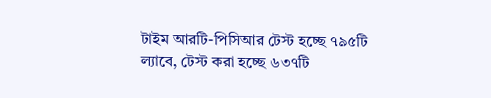টাইম আরটি-পিসিআর টেস্ট হচ্ছে ৭৯৫টি ল্যাবে, টেস্ট করা হচ্ছে ৬৩৭টি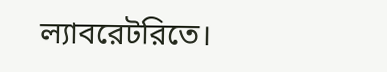ল্যাবরেটরিতে।